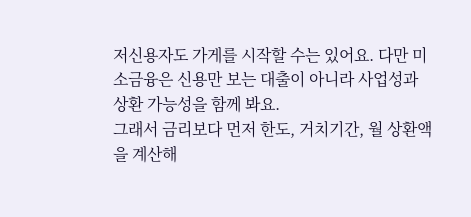저신용자도 가게를 시작할 수는 있어요. 다만 미소금융은 신용만 보는 대출이 아니라 사업성과 상환 가능성을 함께 봐요.
그래서 금리보다 먼저 한도, 거치기간, 월 상환액을 계산해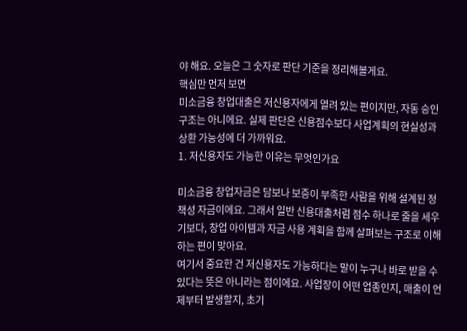야 해요. 오늘은 그 숫자로 판단 기준을 정리해볼게요.
핵심만 먼저 보면
미소금융 창업대출은 저신용자에게 열려 있는 편이지만, 자동 승인 구조는 아니에요. 실제 판단은 신용점수보다 사업계획의 현실성과 상환 가능성에 더 가까워요.
1. 저신용자도 가능한 이유는 무엇인가요

미소금융 창업자금은 담보나 보증이 부족한 사람을 위해 설계된 정책성 자금이에요. 그래서 일반 신용대출처럼 점수 하나로 줄을 세우기보다, 창업 아이템과 자금 사용 계획을 함께 살펴보는 구조로 이해하는 편이 맞아요.
여기서 중요한 건 저신용자도 가능하다는 말이 누구나 바로 받을 수 있다는 뜻은 아니라는 점이에요. 사업장이 어떤 업종인지, 매출이 언제부터 발생할지, 초기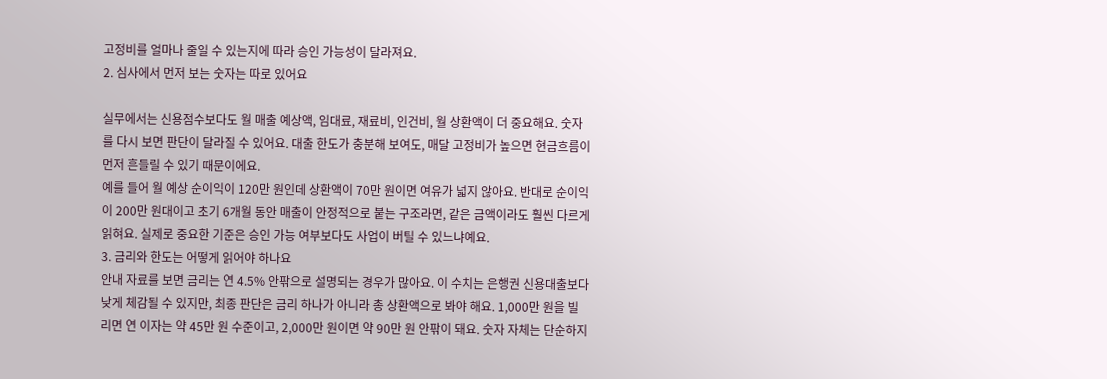고정비를 얼마나 줄일 수 있는지에 따라 승인 가능성이 달라져요.
2. 심사에서 먼저 보는 숫자는 따로 있어요

실무에서는 신용점수보다도 월 매출 예상액, 임대료, 재료비, 인건비, 월 상환액이 더 중요해요. 숫자를 다시 보면 판단이 달라질 수 있어요. 대출 한도가 충분해 보여도, 매달 고정비가 높으면 현금흐름이 먼저 흔들릴 수 있기 때문이에요.
예를 들어 월 예상 순이익이 120만 원인데 상환액이 70만 원이면 여유가 넓지 않아요. 반대로 순이익이 200만 원대이고 초기 6개월 동안 매출이 안정적으로 붙는 구조라면, 같은 금액이라도 훨씬 다르게 읽혀요. 실제로 중요한 기준은 승인 가능 여부보다도 사업이 버틸 수 있느냐예요.
3. 금리와 한도는 어떻게 읽어야 하나요
안내 자료를 보면 금리는 연 4.5% 안팎으로 설명되는 경우가 많아요. 이 수치는 은행권 신용대출보다 낮게 체감될 수 있지만, 최종 판단은 금리 하나가 아니라 총 상환액으로 봐야 해요. 1,000만 원을 빌리면 연 이자는 약 45만 원 수준이고, 2,000만 원이면 약 90만 원 안팎이 돼요. 숫자 자체는 단순하지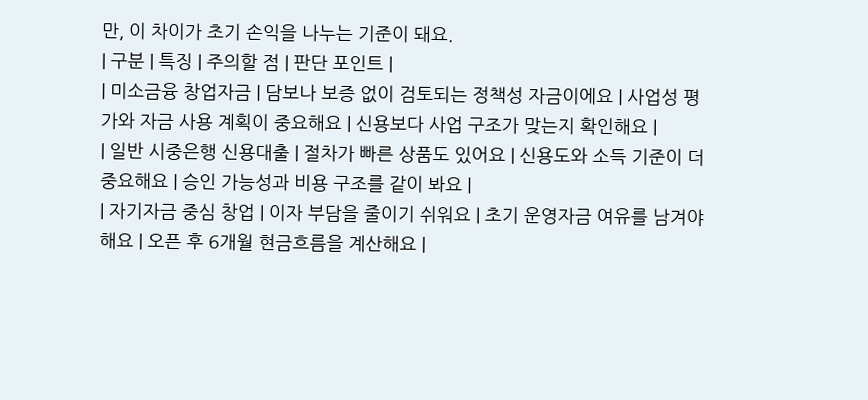만, 이 차이가 초기 손익을 나누는 기준이 돼요.
| 구분 | 특징 | 주의할 점 | 판단 포인트 |
| 미소금융 창업자금 | 담보나 보증 없이 검토되는 정책성 자금이에요 | 사업성 평가와 자금 사용 계획이 중요해요 | 신용보다 사업 구조가 맞는지 확인해요 |
| 일반 시중은행 신용대출 | 절차가 빠른 상품도 있어요 | 신용도와 소득 기준이 더 중요해요 | 승인 가능성과 비용 구조를 같이 봐요 |
| 자기자금 중심 창업 | 이자 부담을 줄이기 쉬워요 | 초기 운영자금 여유를 남겨야 해요 | 오픈 후 6개월 현금흐름을 계산해요 |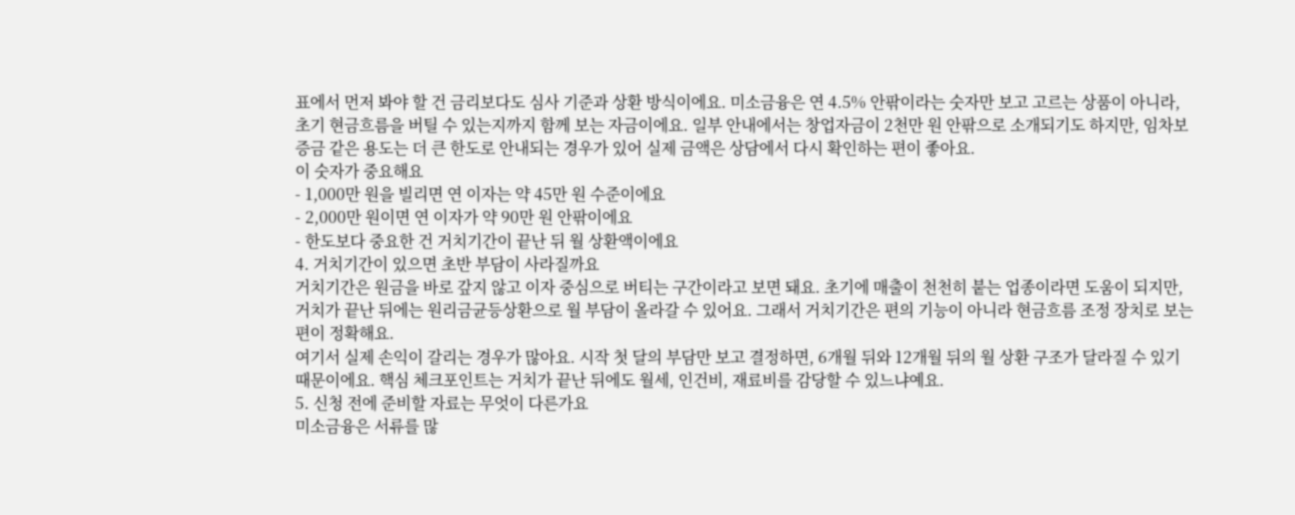표에서 먼저 봐야 할 건 금리보다도 심사 기준과 상환 방식이에요. 미소금융은 연 4.5% 안팎이라는 숫자만 보고 고르는 상품이 아니라, 초기 현금흐름을 버틸 수 있는지까지 함께 보는 자금이에요. 일부 안내에서는 창업자금이 2천만 원 안팎으로 소개되기도 하지만, 임차보증금 같은 용도는 더 큰 한도로 안내되는 경우가 있어 실제 금액은 상담에서 다시 확인하는 편이 좋아요.
이 숫자가 중요해요
- 1,000만 원을 빌리면 연 이자는 약 45만 원 수준이에요
- 2,000만 원이면 연 이자가 약 90만 원 안팎이에요
- 한도보다 중요한 건 거치기간이 끝난 뒤 월 상환액이에요
4. 거치기간이 있으면 초반 부담이 사라질까요
거치기간은 원금을 바로 갚지 않고 이자 중심으로 버티는 구간이라고 보면 돼요. 초기에 매출이 천천히 붙는 업종이라면 도움이 되지만, 거치가 끝난 뒤에는 원리금균등상환으로 월 부담이 올라갈 수 있어요. 그래서 거치기간은 편의 기능이 아니라 현금흐름 조정 장치로 보는 편이 정확해요.
여기서 실제 손익이 갈리는 경우가 많아요. 시작 첫 달의 부담만 보고 결정하면, 6개월 뒤와 12개월 뒤의 월 상환 구조가 달라질 수 있기 때문이에요. 핵심 체크포인트는 거치가 끝난 뒤에도 월세, 인건비, 재료비를 감당할 수 있느냐예요.
5. 신청 전에 준비할 자료는 무엇이 다른가요
미소금융은 서류를 많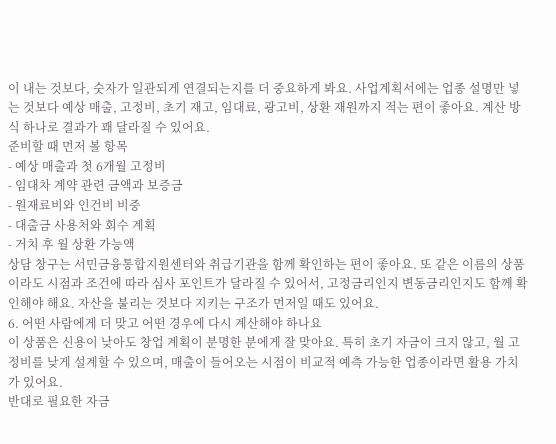이 내는 것보다, 숫자가 일관되게 연결되는지를 더 중요하게 봐요. 사업계획서에는 업종 설명만 넣는 것보다 예상 매출, 고정비, 초기 재고, 임대료, 광고비, 상환 재원까지 적는 편이 좋아요. 계산 방식 하나로 결과가 꽤 달라질 수 있어요.
준비할 때 먼저 볼 항목
- 예상 매출과 첫 6개월 고정비
- 임대차 계약 관련 금액과 보증금
- 원재료비와 인건비 비중
- 대출금 사용처와 회수 계획
- 거치 후 월 상환 가능액
상담 창구는 서민금융통합지원센터와 취급기관을 함께 확인하는 편이 좋아요. 또 같은 이름의 상품이라도 시점과 조건에 따라 심사 포인트가 달라질 수 있어서, 고정금리인지 변동금리인지도 함께 확인해야 해요. 자산을 불리는 것보다 지키는 구조가 먼저일 때도 있어요.
6. 어떤 사람에게 더 맞고 어떤 경우에 다시 계산해야 하나요
이 상품은 신용이 낮아도 창업 계획이 분명한 분에게 잘 맞아요. 특히 초기 자금이 크지 않고, 월 고정비를 낮게 설계할 수 있으며, 매출이 들어오는 시점이 비교적 예측 가능한 업종이라면 활용 가치가 있어요.
반대로 필요한 자금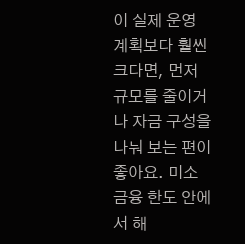이 실제 운영 계획보다 훨씬 크다면, 먼저 규모를 줄이거나 자금 구성을 나눠 보는 편이 좋아요. 미소금융 한도 안에서 해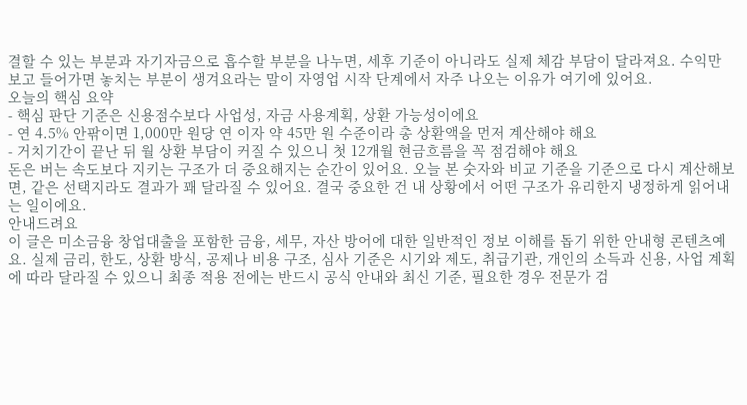결할 수 있는 부분과 자기자금으로 흡수할 부분을 나누면, 세후 기준이 아니라도 실제 체감 부담이 달라져요. 수익만 보고 들어가면 놓치는 부분이 생겨요라는 말이 자영업 시작 단계에서 자주 나오는 이유가 여기에 있어요.
오늘의 핵심 요약
- 핵심 판단 기준은 신용점수보다 사업성, 자금 사용계획, 상환 가능성이에요
- 연 4.5% 안팎이면 1,000만 원당 연 이자 약 45만 원 수준이라 총 상환액을 먼저 계산해야 해요
- 거치기간이 끝난 뒤 월 상환 부담이 커질 수 있으니 첫 12개월 현금흐름을 꼭 점검해야 해요
돈은 버는 속도보다 지키는 구조가 더 중요해지는 순간이 있어요. 오늘 본 숫자와 비교 기준을 기준으로 다시 계산해보면, 같은 선택지라도 결과가 꽤 달라질 수 있어요. 결국 중요한 건 내 상황에서 어떤 구조가 유리한지 냉정하게 읽어내는 일이에요.
안내드려요
이 글은 미소금융 창업대출을 포함한 금융, 세무, 자산 방어에 대한 일반적인 정보 이해를 돕기 위한 안내형 콘텐츠예요. 실제 금리, 한도, 상환 방식, 공제나 비용 구조, 심사 기준은 시기와 제도, 취급기관, 개인의 소득과 신용, 사업 계획에 따라 달라질 수 있으니 최종 적용 전에는 반드시 공식 안내와 최신 기준, 필요한 경우 전문가 검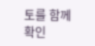토를 함께 확인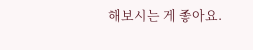해보시는 게 좋아요.